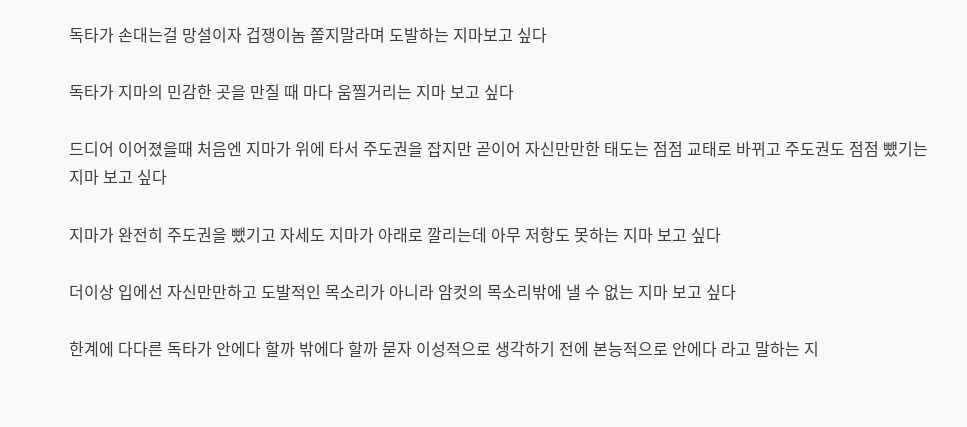독타가 손대는걸 망설이자 겁쟁이놈 쫄지말라며 도발하는 지마보고 싶다

독타가 지마의 민감한 곳을 만질 때 마다 움찔거리는 지마 보고 싶다

드디어 이어졌을때 처음엔 지마가 위에 타서 주도권을 잡지만 곧이어 자신만만한 태도는 점점 교태로 바뀌고 주도권도 점점 뺐기는 지마 보고 싶다

지마가 완전히 주도권을 뺐기고 자세도 지마가 아래로 깔리는데 아무 저항도 못하는 지마 보고 싶다

더이상 입에선 자신만만하고 도발적인 목소리가 아니라 암컷의 목소리밖에 낼 수 없는 지마 보고 싶다

한계에 다다른 독타가 안에다 할까 밖에다 할까 묻자 이성적으로 생각하기 전에 본능적으로 안에다 라고 말하는 지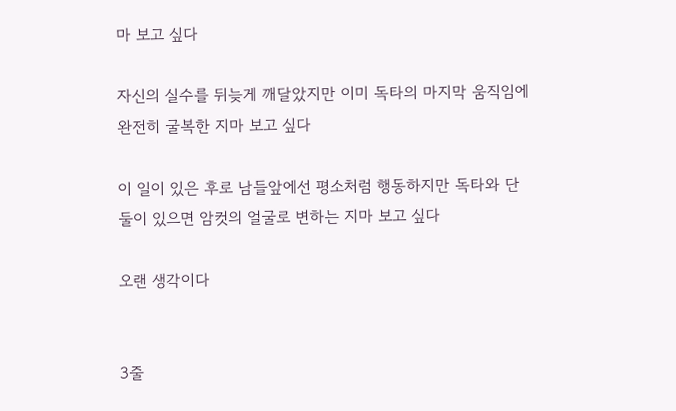마 보고 싶다

자신의 실수를 뒤늦게 깨달았지만 이미 독타의 마지막 움직임에 완전히 굴복한 지마 보고 싶다

이 일이 있은 후로 남들앞에선 평소처럼 행동하지만 독타와 단 둘이 있으면 암컷의 얼굴로 변하는 지마 보고 싶다

오랜 생각이다


3줄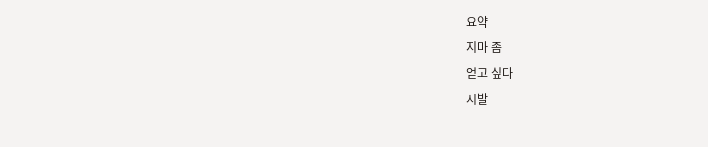요약
지마 좀
얻고 싶다
시발